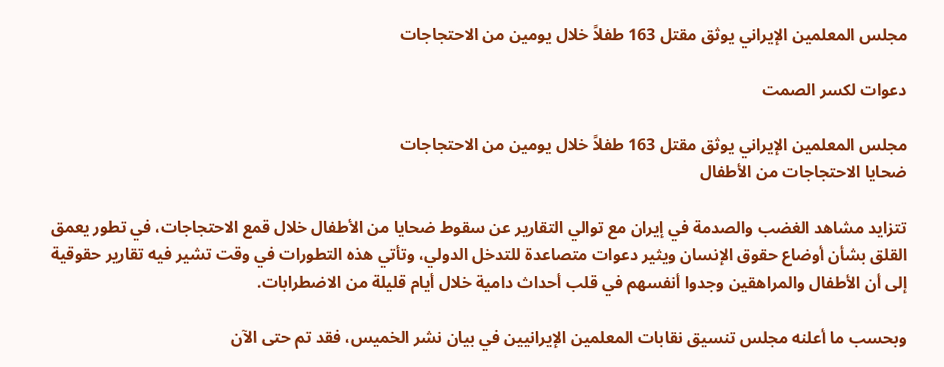مجلس المعلمين الإيراني يوثق مقتل 163 طفلاً خلال يومين من الاحتجاجات

دعوات لكسر الصمت

مجلس المعلمين الإيراني يوثق مقتل 163 طفلاً خلال يومين من الاحتجاجات
ضحايا الاحتجاجات من الأطفال

تتزايد مشاهد الغضب والصدمة في إيران مع توالي التقارير عن سقوط ضحايا من الأطفال خلال قمع الاحتجاجات، في تطور يعمق القلق بشأن أوضاع حقوق الإنسان ويثير دعوات متصاعدة للتدخل الدولي، وتأتي هذه التطورات في وقت تشير فيه تقارير حقوقية إلى أن الأطفال والمراهقين وجدوا أنفسهم في قلب أحداث دامية خلال أيام قليلة من الاضطرابات.

وبحسب ما أعلنه مجلس تنسيق نقابات المعلمين الإيرانيين في بيان نشر الخميس، فقد تم حتى الآن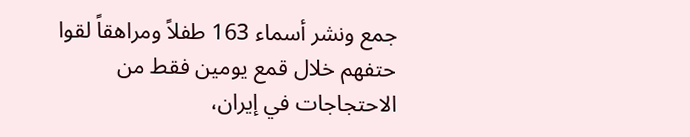جمع ونشر أسماء 163 طفلاً ومراهقاً لقوا حتفهم خلال قمع يومين فقط من الاحتجاجات في إيران،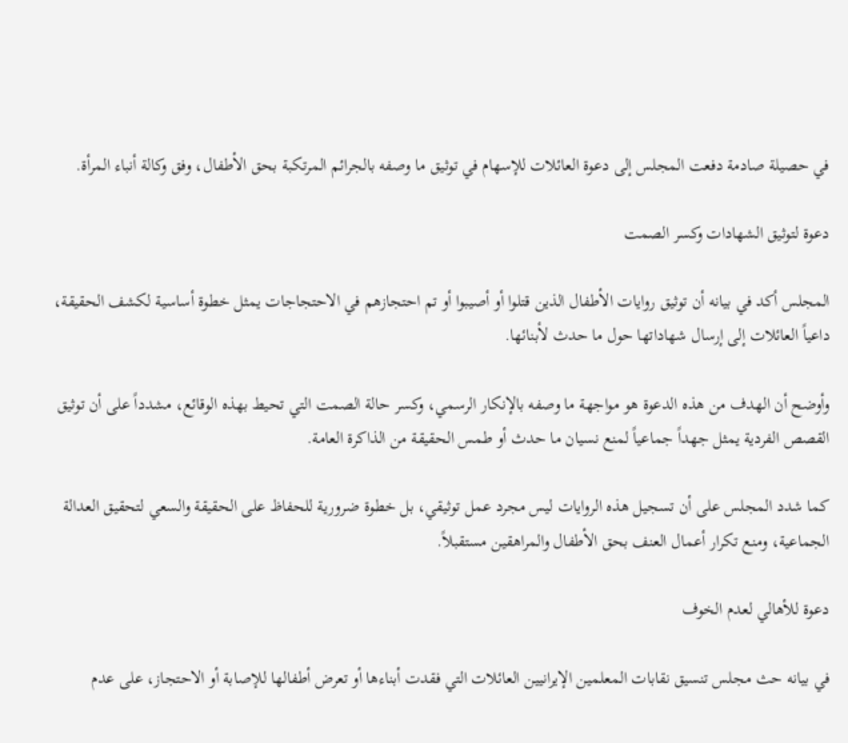في حصيلة صادمة دفعت المجلس إلى دعوة العائلات للإسهام في توثيق ما وصفه بالجرائم المرتكبة بحق الأطفال، وفق وكالة أنباء المرأة.

دعوة لتوثيق الشهادات وكسر الصمت

المجلس أكد في بيانه أن توثيق روايات الأطفال الذين قتلوا أو أصيبوا أو تم احتجازهم في الاحتجاجات يمثل خطوة أساسية لكشف الحقيقة، داعياً العائلات إلى إرسال شهاداتها حول ما حدث لأبنائها.

وأوضح أن الهدف من هذه الدعوة هو مواجهة ما وصفه بالإنكار الرسمي، وكسر حالة الصمت التي تحيط بهذه الوقائع، مشدداً على أن توثيق القصص الفردية يمثل جهداً جماعياً لمنع نسيان ما حدث أو طمس الحقيقة من الذاكرة العامة.

كما شدد المجلس على أن تسجيل هذه الروايات ليس مجرد عمل توثيقي، بل خطوة ضرورية للحفاظ على الحقيقة والسعي لتحقيق العدالة الجماعية، ومنع تكرار أعمال العنف بحق الأطفال والمراهقين مستقبلاً.

دعوة للأهالي لعدم الخوف

في بيانه حث مجلس تنسيق نقابات المعلمين الإيرانيين العائلات التي فقدت أبناءها أو تعرض أطفالها للإصابة أو الاحتجاز، على عدم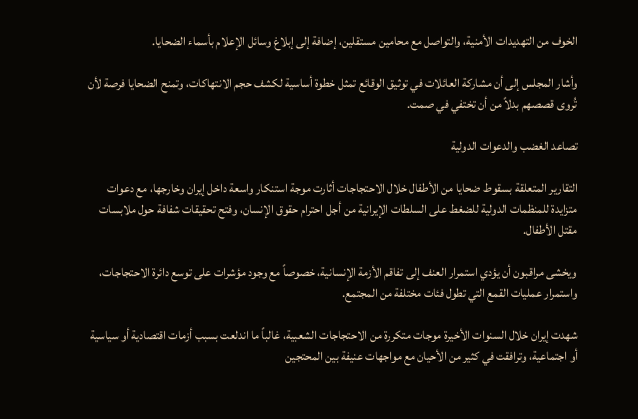الخوف من التهديدات الأمنية، والتواصل مع محامين مستقلين، إضافة إلى إبلاغ وسائل الإعلام بأسماء الضحايا.

وأشار المجلس إلى أن مشاركة العائلات في توثيق الوقائع تمثل خطوة أساسية لكشف حجم الانتهاكات، وتمنح الضحايا فرصة لأن تُروى قصصهم بدلاً من أن تختفي في صمت.

تصاعد الغضب والدعوات الدولية

التقارير المتعلقة بسقوط ضحايا من الأطفال خلال الاحتجاجات أثارت موجة استنكار واسعة داخل إيران وخارجها، مع دعوات متزايدة للمنظمات الدولية للضغط على السلطات الإيرانية من أجل احترام حقوق الإنسان، وفتح تحقيقات شفافة حول ملابسات مقتل الأطفال.

ويخشى مراقبون أن يؤدي استمرار العنف إلى تفاقم الأزمة الإنسانية، خصوصاً مع وجود مؤشرات على توسع دائرة الاحتجاجات، واستمرار عمليات القمع التي تطول فئات مختلفة من المجتمع.

شهدت إيران خلال السنوات الأخيرة موجات متكررة من الاحتجاجات الشعبية، غالباً ما اندلعت بسبب أزمات اقتصادية أو سياسية أو اجتماعية، وترافقت في كثير من الأحيان مع مواجهات عنيفة بين المحتجين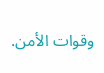وقوات الأمن.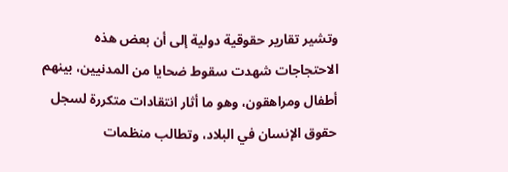وتشير تقارير حقوقية دولية إلى أن بعض هذه الاحتجاجات شهدت سقوط ضحايا من المدنيين، بينهم أطفال ومراهقون، وهو ما أثار انتقادات متكررة لسجل حقوق الإنسان في البلاد، وتطالب منظمات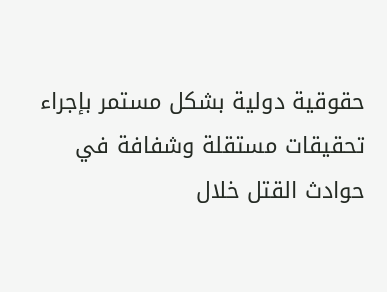حقوقية دولية بشكل مستمر بإجراء تحقيقات مستقلة وشفافة في حوادث القتل خلال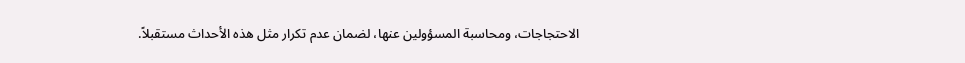الاحتجاجات، ومحاسبة المسؤولين عنها، لضمان عدم تكرار مثل هذه الأحداث مستقبلاً.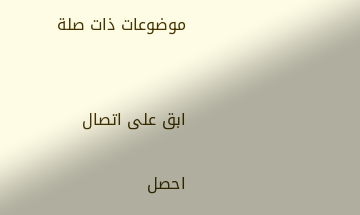موضوعات ذات صلة


ابق على اتصال

احصل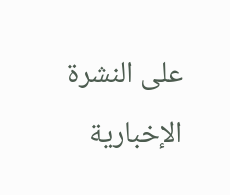على النشرة الإخبارية